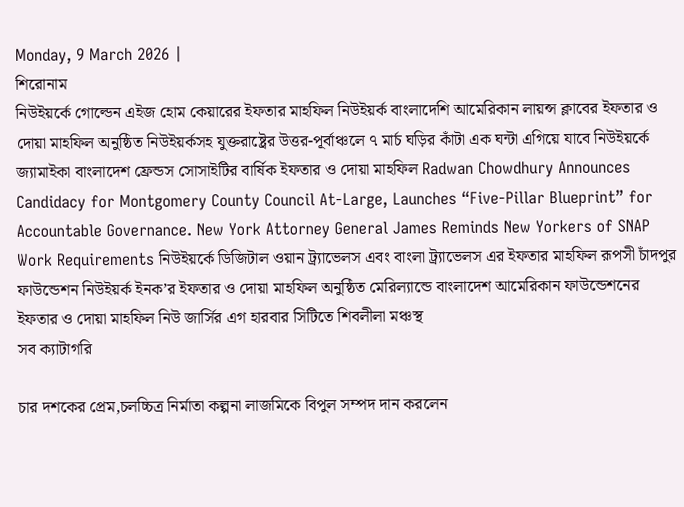Monday, 9 March 2026 |
শিরোনাম
নিউইয়র্কে গোল্ডেন এইজ হোম কেয়ারের ইফতার মাহফিল নিউইয়র্ক বাংলাদেশি আমেরিকান লায়ন্স ক্লাবের ইফতার ও দোয়া মাহফিল অনুষ্ঠিত নিউইয়র্কসহ যুক্তরাষ্ট্রের উত্তর-পূর্বাঞ্চলে ৭ মার্চ ঘড়ির কাঁটা এক ঘন্টা এগিয়ে যাবে নিউইয়র্কে জ্যামাইকা বাংলাদেশ ফ্রেন্ডস সোসাইটির বার্ষিক ইফতার ও দোয়া মাহফিল Radwan Chowdhury Announces Candidacy for Montgomery County Council At-Large, Launches “Five-Pillar Blueprint” for Accountable Governance. New York Attorney General James Reminds New Yorkers of SNAP Work Requirements নিউইয়র্কে ডিজিটাল ওয়ান ট্র্যাভেলস এবং বাংলা ট্র্যাভেলস এর ইফতার মাহফিল রূপসী চাঁদপুর ফাউন্ডেশন নিউইয়র্ক ইনক’র ইফতার ও দোয়া মাহফিল অনুষ্ঠিত মেরিল্যান্ডে বাংলাদেশ আমেরিকান ফাউন্ডেশনের ইফতার ও দোয়া মাহফিল নিউ জার্সির এগ হারবার সিটিতে শিবলীলা মঞ্চস্থ
সব ক্যাটাগরি

চার দশকের প্রেম,চলচ্চিত্র নির্মাতা কল্পনা লাজমিকে বিপুল সম্পদ দান করলেন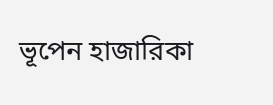ভূপেন হাজারিকা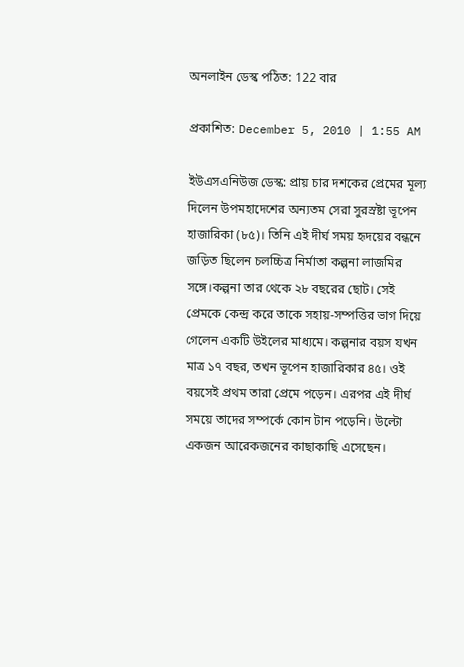অনলাইন ডেস্ক পঠিত: 122 বার

প্রকাশিত: December 5, 2010 | 1:55 AM

ইউএসএনিউজ ডেস্ক: প্রায় চার দশকের প্রেমের মূল্য দিলেন উপমহাদেশের অন্যতম সেরা সুরস্রষ্টা ভূপেন হাজারিকা (৮৫)। তিনি এই দীর্ঘ সময় হৃদয়ের বন্ধনে জড়িত ছিলেন চলচ্চিত্র নির্মাতা কল্পনা লাজমির সঙ্গে।কল্পনা তার থেকে ২৮ বছরের ছোট। সেই প্রেমকে কেন্দ্র করে তাকে সহায়-সম্পত্তির ভাগ দিয়ে গেলেন একটি উইলের মাধ্যমে। কল্পনার বয়স যখন মাত্র ১৭ বছর, তখন ভূপেন হাজারিকার ৪৫। ওই বয়সেই প্রথম তারা প্রেমে পড়েন। এরপর এই দীর্ঘ সময়ে তাদের সম্পর্কে কোন টান পড়েনি। উল্টো একজন আরেকজনের কাছাকাছি এসেছেন।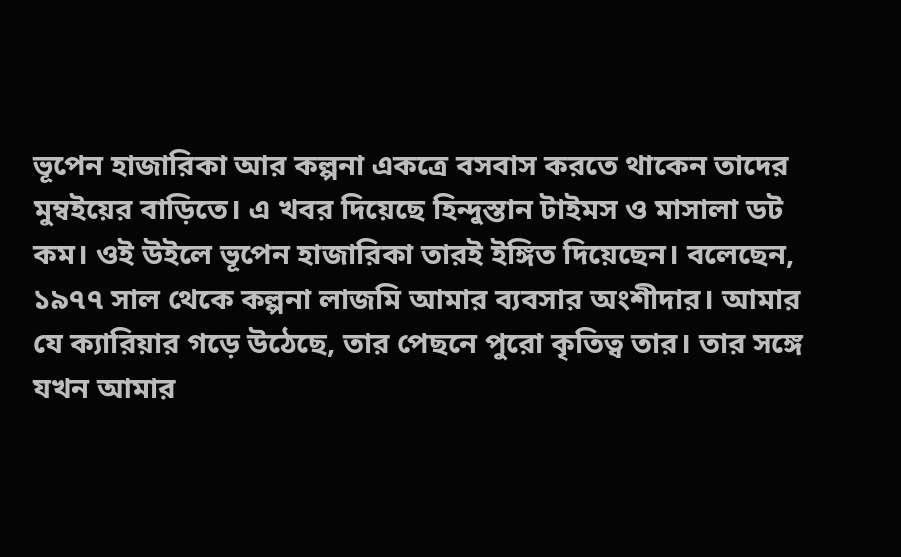ভূপেন হাজারিকা আর কল্পনা একত্রে বসবাস করতে থাকেন তাদের মুম্বইয়ের বাড়িতে। এ খবর দিয়েছে হিন্দুস্তান টাইমস ও মাসালা ডট কম। ওই উইলে ভূপেন হাজারিকা তারই ইঙ্গিত দিয়েছেন। বলেছেন, ১৯৭৭ সাল থেকে কল্পনা লাজমি আমার ব্যবসার অংশীদার। আমার যে ক্যারিয়ার গড়ে উঠেছে, তার পেছনে পুরো কৃতিত্ব তার। তার সঙ্গে যখন আমার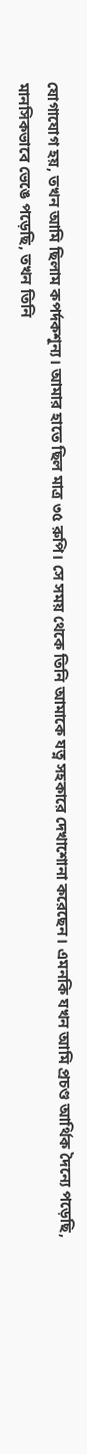যোগাযোগ হয়, তখন আমি ছিলাম কপর্দকশূন্য। আমার হাতে ছিল মাত্র ৩৫ রুপি। সে সময় থেকে তিনি আমাকে যত্ন সহকারে দেখাশোনা করেছেন। এমনকি যখন আমি প্রচণ্ড আর্থিক দৈন্যে পড়েছি, মানসিকভাবে ভেঙে পড়েছি, তখন তিনি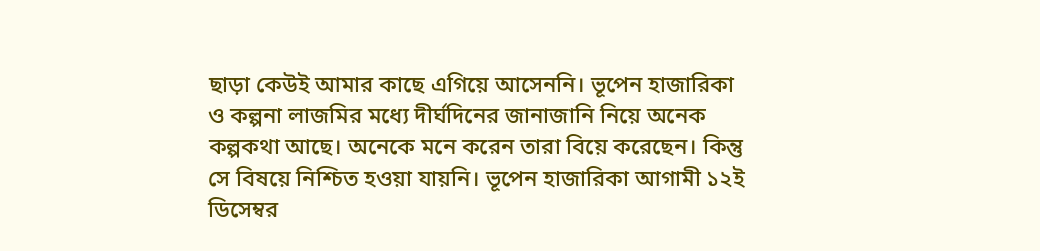ছাড়া কেউই আমার কাছে এগিয়ে আসেননি। ভূপেন হাজারিকা ও কল্পনা লাজমির মধ্যে দীর্ঘদিনের জানাজানি নিয়ে অনেক কল্পকথা আছে। অনেকে মনে করেন তারা বিয়ে করেছেন। কিন্তু সে বিষয়ে নিশ্চিত হওয়া যায়নি। ভূপেন হাজারিকা আগামী ১২ই ডিসেম্বর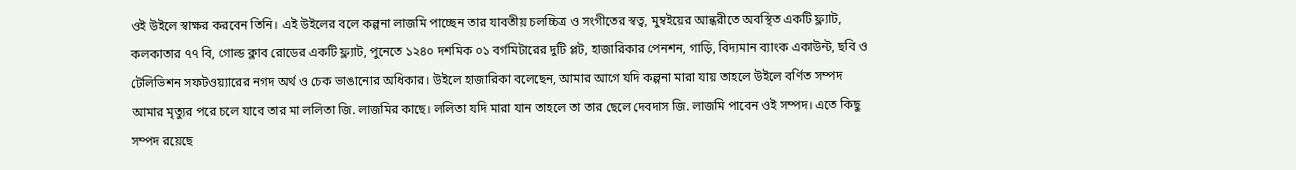ওই উইলে স্বাক্ষর করবেন তিনি। এই উইলের বলে কল্পনা লাজমি পাচ্ছেন তার যাবতীয় চলচ্চিত্র ও সংগীতের স্বত্ব, মুম্বইয়ের আন্ধরীতে অবস্থিত একটি ফ্ল্যাট, কলকাতার ৭৭ বি, গোল্ড ক্লাব রোডের একটি ফ্ল্যাট, পুনেতে ১২৪০ দশমিক ০১ বর্গমিটারের দুটি প্লট, হাজারিকার পেনশন, গাড়ি, বিদ্যমান ব্যাংক একাউন্ট, ছবি ও টেলিভিশন সফটওয়্যারের নগদ অর্থ ও চেক ভাঙানোর অধিকার। উইলে হাজারিকা বলেছেন, আমার আগে যদি কল্পনা মারা যায় তাহলে উইলে বর্ণিত সম্পদ আমার মৃত্যুর পরে চলে যাবে তার মা ললিতা জি. লাজমির কাছে। ললিতা যদি মারা যান তাহলে তা তার ছেলে দেবদাস জি. লাজমি পাবেন ওই সম্পদ। এতে কিছু সম্পদ রয়েছে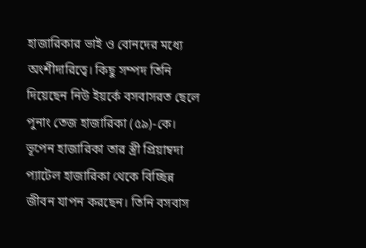হাজারিকার ভাই ও বোনদের মধ্যে অংশীদারিত্বে। কিছু সম্পদ তিনি দিয়েছেন নিউ ইয়র্কে বসবাসরত ছেলে পুনাং তেজ হাজারিকা (৫৯)-কে। ভূপেন হাজারিকা তার স্ত্রী প্রিয়াম্বদা প্যাটেল হাজারিকা থেকে বিচ্ছিন্ন জীবন যাপন করছেন। তিনি বসবাস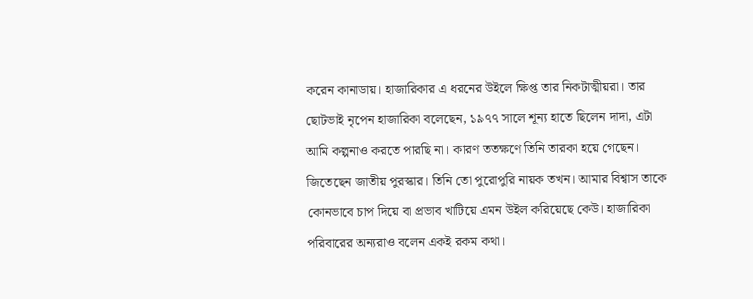করেন কানাডায়। হাজারিকার এ ধরনের উইলে ক্ষিপ্ত তার নিকটাত্মীয়রা। তার ছোটভাই নৃপেন হাজারিকা বলেছেন, ১৯৭৭ সালে শূন্য হাতে ছিলেন দাদা, এটা আমি কল্পনাও করতে পারছি না। কারণ ততক্ষণে তিনি তারকা হয়ে গেছেন। জিতেছেন জাতীয় পুরস্কার। তিনি তো পুরোপুরি নায়ক তখন। আমার বিশ্বাস তাকে কোনভাবে চাপ দিয়ে বা প্রভাব খাটিয়ে এমন উইল করিয়েছে কেউ। হাজারিকা পরিবারের অন্যরাও বলেন একই রকম কথা।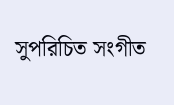সুপরিচিত সংগীত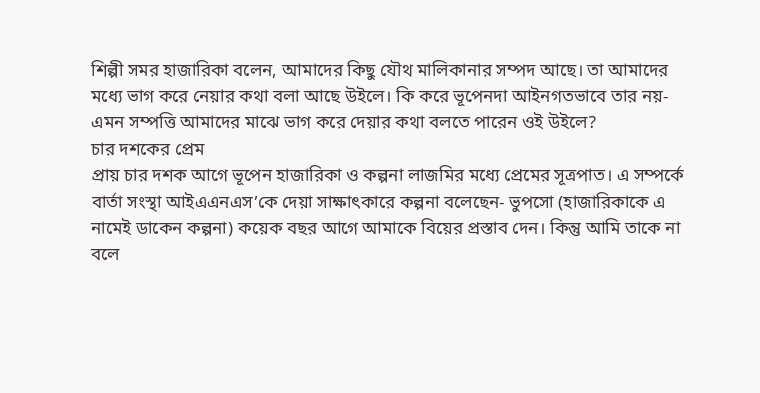শিল্পী সমর হাজারিকা বলেন, আমাদের কিছু যৌথ মালিকানার সম্পদ আছে। তা আমাদের মধ্যে ভাগ করে নেয়ার কথা বলা আছে উইলে। কি করে ভূপেনদা আইনগতভাবে তার নয়- এমন সম্পত্তি আমাদের মাঝে ভাগ করে দেয়ার কথা বলতে পারেন ওই উইলে?
চার দশকের প্রেম
প্রায় চার দশক আগে ভূপেন হাজারিকা ও কল্পনা লাজমির মধ্যে প্রেমের সূত্রপাত। এ সম্পর্কে বার্তা সংস্থা আইএএনএস’কে দেয়া সাক্ষাৎকারে কল্পনা বলেছেন- ভুপসো (হাজারিকাকে এ নামেই ডাকেন কল্পনা) কয়েক বছর আগে আমাকে বিয়ের প্রস্তাব দেন। কিন্তু আমি তাকে না বলে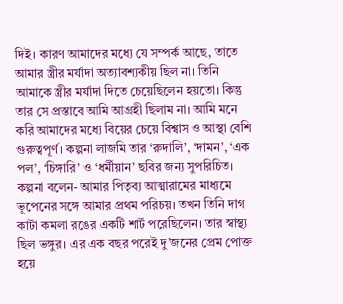দিই। কারণ আমাদের মধ্যে যে সম্পর্ক আছে, তাতে আমার স্ত্রীর মর্যাদা অত্যাবশ্যকীয় ছিল না। তিনি আমাকে স্ত্রীর মর্যাদা দিতে চেয়েছিলেন হয়তো। কিন্তু তার সে প্রস্তাবে আমি আগ্রহী ছিলাম না। আমি মনে করি আমাদের মধ্যে বিয়ের চেয়ে বিশ্বাস ও আস্থা বেশি গুরুত্বপূর্ণ। কল্পনা লাজমি তার ‘রুদালি’, ‘দামন’, ‘এক পল’, ‘চিঙ্গারি’ ও ‘ধর্মীয়ান’ ছবির জন্য সুপরিচিত। কল্পনা বলেন- আমার পিতৃব্য আত্মারামের মাধ্যমে ভূপেনের সঙ্গে আমার প্রথম পরিচয়। তখন তিনি দাগ কাটা কমলা রঙের একটি শার্ট পরেছিলেন। তার স্বাস্থ্য ছিল ভঙ্গুর। এর এক বছর পরেই দু’জনের প্রেম পোক্ত হয়ে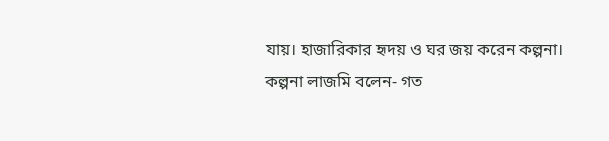যায়। হাজারিকার হৃদয় ও ঘর জয় করেন কল্পনা। কল্পনা লাজমি বলেন- গত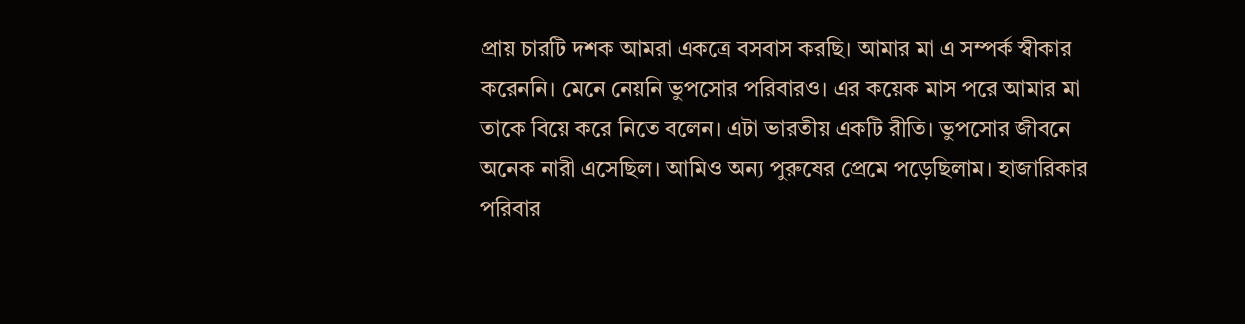প্রায় চারটি দশক আমরা একত্রে বসবাস করছি। আমার মা এ সম্পর্ক স্বীকার করেননি। মেনে নেয়নি ভুপসোর পরিবারও। এর কয়েক মাস পরে আমার মা তাকে বিয়ে করে নিতে বলেন। এটা ভারতীয় একটি রীতি। ভুপসোর জীবনে অনেক নারী এসেছিল। আমিও অন্য পুরুষের প্রেমে পড়েছিলাম। হাজারিকার পরিবার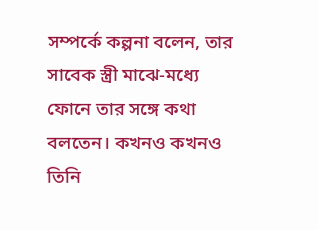সম্পর্কে কল্পনা বলেন, তার সাবেক স্ত্রী মাঝে-মধ্যে ফোনে তার সঙ্গে কথা বলতেন। কখনও কখনও তিনি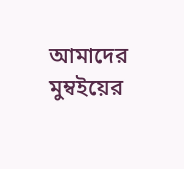আমাদের মুম্বইয়ের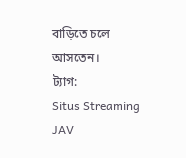বাড়িতে চলে আসতেন।
ট্যাগ:
Situs Streaming JAV